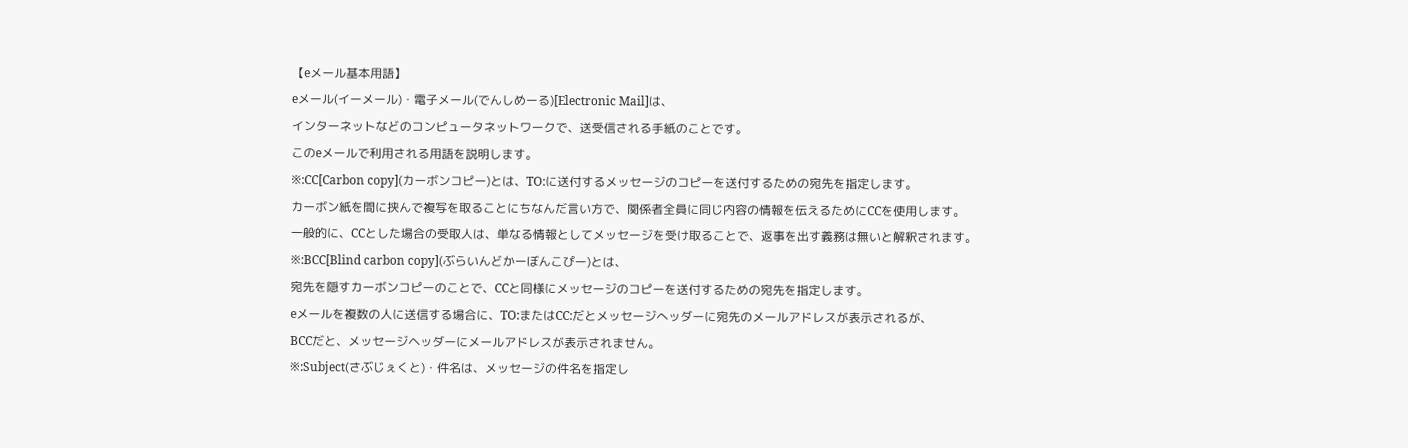【eメール基本用語】
eメール(イーメール)・電子メール(でんしめーる)[Electronic Mail]は、
インターネットなどのコンピュータネットワークで、送受信される手紙のことです。
このeメールで利用される用語を説明します。
※:CC[Carbon copy](カーボンコピー)とは、TO:に送付するメッセージのコピーを送付するための宛先を指定します。
カーボン紙を間に挟んで複写を取ることにちなんだ言い方で、関係者全員に同じ内容の情報を伝えるためにCCを使用します。
一般的に、CCとした場合の受取人は、単なる情報としてメッセージを受け取ることで、返事を出す義務は無いと解釈されます。
※:BCC[Blind carbon copy](ぶらいんどかーぼんこぴー)とは、
宛先を隠すカーボンコピーのことで、CCと同様にメッセージのコピーを送付するための宛先を指定します。
eメールを複数の人に送信する場合に、TO:またはCC:だとメッセージへッダーに宛先のメールアドレスが表示されるが、
BCCだと、メッセージヘッダーにメールアドレスが表示されません。
※:Subject(さぶじぇくと)・件名は、メッセージの件名を指定し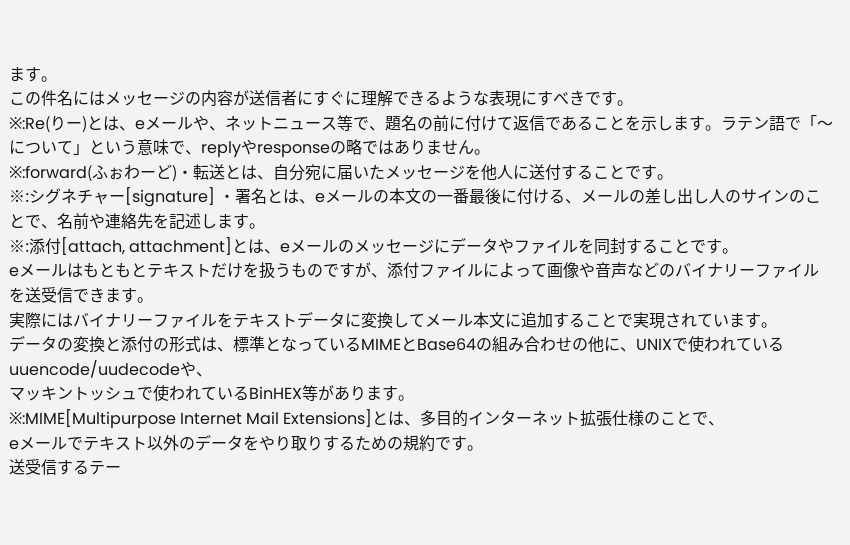ます。
この件名にはメッセージの内容が送信者にすぐに理解できるような表現にすべきです。
※:Re(りー)とは、eメールや、ネットニュース等で、題名の前に付けて返信であることを示します。ラテン語で「〜について」という意味で、replyやresponseの略ではありません。
※:forward(ふぉわーど)・転送とは、自分宛に届いたメッセージを他人に送付することです。
※:シグネチャー[signature] ・署名とは、eメールの本文の一番最後に付ける、メールの差し出し人のサインのことで、名前や連絡先を記述します。
※:添付[attach, attachment]とは、eメールのメッセージにデータやファイルを同封することです。
eメールはもともとテキストだけを扱うものですが、添付ファイルによって画像や音声などのバイナリーファイルを送受信できます。
実際にはバイナリーファイルをテキストデータに変換してメール本文に追加することで実現されています。
データの変換と添付の形式は、標準となっているMIMEとBase64の組み合わせの他に、UNIXで使われているuuencode/uudecodeや、
マッキントッシュで使われているBinHEX等があります。
※:MIME[Multipurpose Internet Mail Extensions]とは、多目的インターネット拡張仕様のことで、
eメールでテキスト以外のデータをやり取りするための規約です。
送受信するテー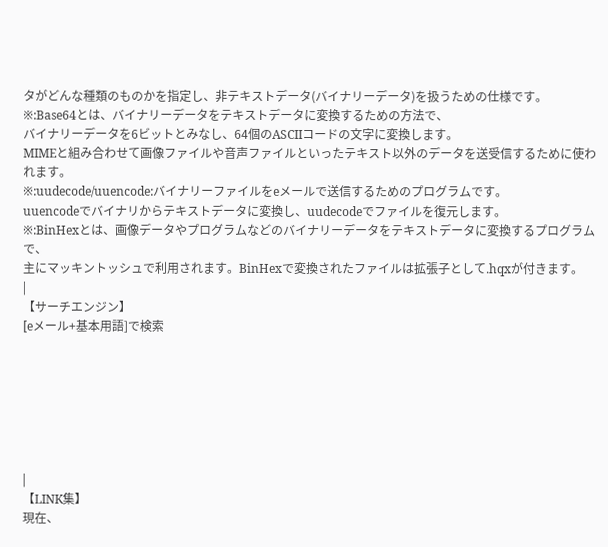タがどんな種類のものかを指定し、非テキストデータ(バイナリーデータ)を扱うための仕様です。
※:Base64とは、バイナリーデータをテキストデータに変換するための方法で、
バイナリーデータを6ビットとみなし、64個のASCIIコードの文字に変換します。
MIMEと組み合わせて画像ファイルや音声ファイルといったテキスト以外のデータを送受信するために使われます。
※:uudecode/uuencode:バイナリーファイルをeメールで送信するためのプログラムです。
uuencodeでバイナリからテキストデータに変換し、uudecodeでファイルを復元します。
※:BinHexとは、画像データやプログラムなどのバイナリーデータをテキストデータに変換するプログラムで、
主にマッキントッシュで利用されます。BinHexで変換されたファイルは拡張子として.hqxが付きます。
|
【サーチエンジン】
[eメール+基本用語]で検索







|
【LINK集】
現在、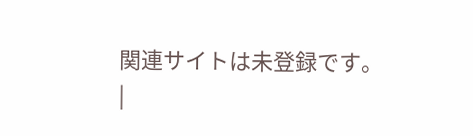関連サイトは未登録です。
|